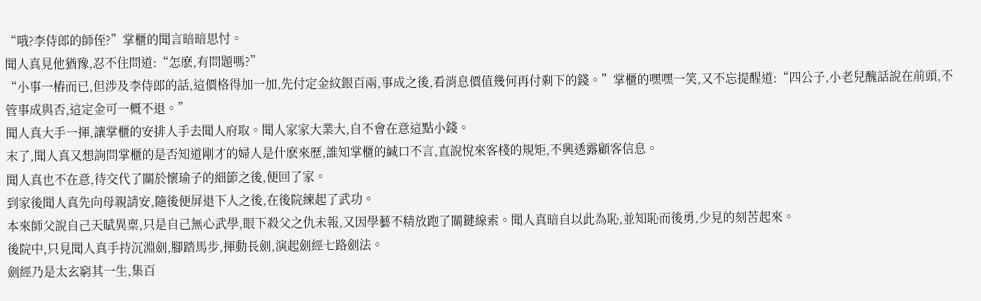“哦?李侍郎的師侄?”掌櫃的聞言暗暗思忖。
聞人真見他猶豫,忍不住問道:“怎麽,有問題嗎?”
“小事一樁而已,但涉及李侍郎的話,這價格得加一加,先付定金紋銀百兩,事成之後,看消息價值幾何再付剩下的錢。”掌櫃的嘿嘿一笑,又不忘提醒道:“四公子,小老兒醜話說在前頭,不管事成與否,這定金可一概不退。”
聞人真大手一揮,讓掌櫃的安排人手去聞人府取。聞人家家大業大,自不會在意這點小錢。
末了,聞人真又想詢問掌櫃的是否知道剛才的婦人是什麽來歷,誰知掌櫃的緘口不言,直說悅來客棧的規矩,不興透露顧客信息。
聞人真也不在意,待交代了關於懷瑜子的細節之後,便回了家。
到家後聞人真先向母親請安,隨後便屏退下人之後,在後院練起了武功。
本來師父說自己天賦異稟,只是自己無心武學,眼下殺父之仇未報,又因學藝不精放跑了關鍵線索。聞人真暗自以此為恥,並知恥而後勇,少見的刻苦起來。
後院中,只見聞人真手持沉淵劍,腳踏馬步,揮動長劍,演起劍經七路劍法。
劍經乃是太玄窮其一生,集百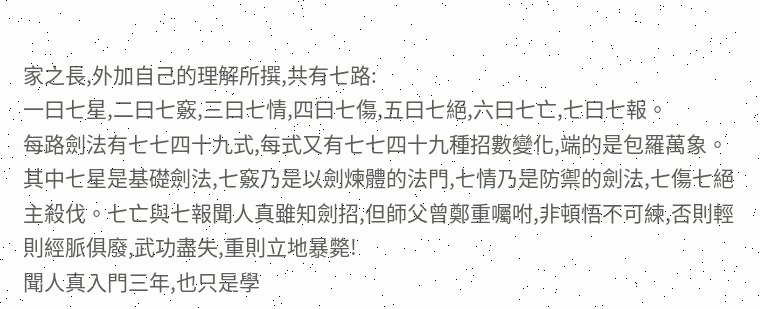家之長,外加自己的理解所撰,共有七路:
一曰七星,二曰七竅,三曰七情,四曰七傷,五曰七絕,六曰七亡,七曰七報。
每路劍法有七七四十九式,每式又有七七四十九種招數變化,端的是包羅萬象。
其中七星是基礎劍法,七竅乃是以劍煉體的法門,七情乃是防禦的劍法,七傷七絕主殺伐。七亡與七報聞人真雖知劍招,但師父曾鄭重囑咐,非頓悟不可練,否則輕則經脈俱廢,武功盡失,重則立地暴斃!
聞人真入門三年,也只是學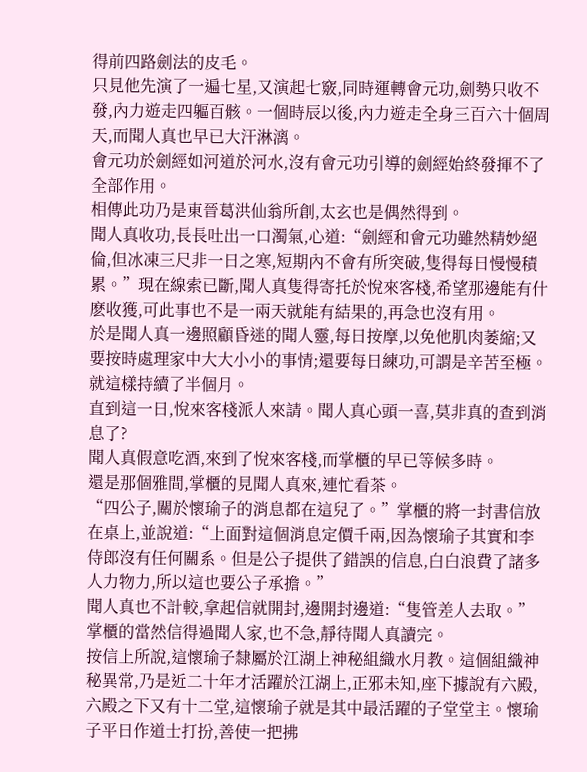得前四路劍法的皮毛。
只見他先演了一遍七星,又演起七竅,同時運轉會元功,劍勢只收不發,內力遊走四軀百骸。一個時辰以後,內力遊走全身三百六十個周天,而聞人真也早已大汗淋漓。
會元功於劍經如河道於河水,沒有會元功引導的劍經始終發揮不了全部作用。
相傳此功乃是東晉葛洪仙翁所創,太玄也是偶然得到。
聞人真收功,長長吐出一口濁氣,心道:“劍經和會元功雖然精妙絕倫,但冰凍三尺非一日之寒,短期內不會有所突破,隻得每日慢慢積累。”現在線索已斷,聞人真隻得寄托於悅來客棧,希望那邊能有什麽收獲,可此事也不是一兩天就能有結果的,再急也沒有用。
於是聞人真一邊照顧昏迷的聞人靈,每日按摩,以免他肌肉萎縮;又要按時處理家中大大小小的事情;還要每日練功,可謂是辛苦至極。
就這樣持續了半個月。
直到這一日,悅來客棧派人來請。聞人真心頭一喜,莫非真的查到消息了?
聞人真假意吃酒,來到了悅來客棧,而掌櫃的早已等候多時。
還是那個雅間,掌櫃的見聞人真來,連忙看茶。
“四公子,關於懷瑜子的消息都在這兒了。”掌櫃的將一封書信放在桌上,並說道:“上面對這個消息定價千兩,因為懷瑜子其實和李侍郎沒有任何關系。但是公子提供了錯誤的信息,白白浪費了諸多人力物力,所以這也要公子承擔。”
聞人真也不計較,拿起信就開封,邊開封邊道:“隻管差人去取。”
掌櫃的當然信得過聞人家,也不急,靜待聞人真讀完。
按信上所說,這懷瑜子隸屬於江湖上神秘組織水月教。這個組織神秘異常,乃是近二十年才活躍於江湖上,正邪未知,座下據說有六殿,六殿之下又有十二堂,這懷瑜子就是其中最活躍的子堂堂主。懷瑜子平日作道士打扮,善使一把拂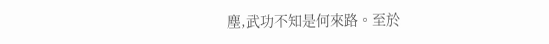塵,武功不知是何來路。至於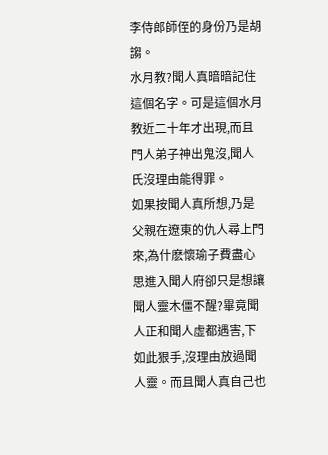李侍郎師侄的身份乃是胡謅。
水月教?聞人真暗暗記住這個名字。可是這個水月教近二十年才出現,而且門人弟子神出鬼沒,聞人氏沒理由能得罪。
如果按聞人真所想,乃是父親在遼東的仇人尋上門來,為什麽懷瑜子費盡心思進入聞人府卻只是想讓聞人靈木僵不醒?畢竟聞人正和聞人虛都遇害,下如此狠手,沒理由放過聞人靈。而且聞人真自己也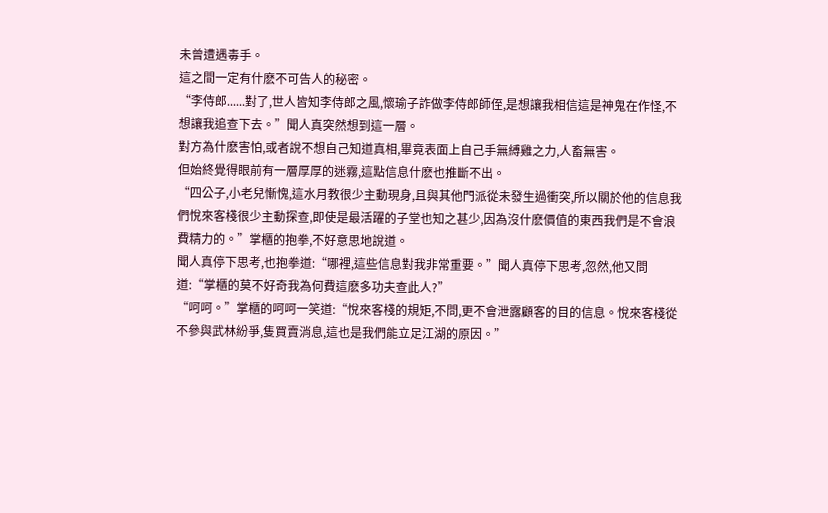未曾遭遇毒手。
這之間一定有什麽不可告人的秘密。
“李侍郎......對了,世人皆知李侍郎之風,懷瑜子詐做李侍郎師侄,是想讓我相信這是神鬼在作怪,不想讓我追查下去。”聞人真突然想到這一層。
對方為什麽害怕,或者說不想自己知道真相,畢竟表面上自己手無縛雞之力,人畜無害。
但始終覺得眼前有一層厚厚的迷霧,這點信息什麽也推斷不出。
“四公子,小老兒慚愧,這水月教很少主動現身,且與其他門派從未發生過衝突,所以關於他的信息我們悅來客棧很少主動探查,即使是最活躍的子堂也知之甚少,因為沒什麽價值的東西我們是不會浪費精力的。”掌櫃的抱拳,不好意思地說道。
聞人真停下思考,也抱拳道:“哪裡,這些信息對我非常重要。”聞人真停下思考,忽然,他又問道:“掌櫃的莫不好奇我為何費這麽多功夫查此人?”
“呵呵。”掌櫃的呵呵一笑道:“悅來客棧的規矩,不問,更不會泄露顧客的目的信息。悅來客棧從不參與武林紛爭,隻買賣消息,這也是我們能立足江湖的原因。”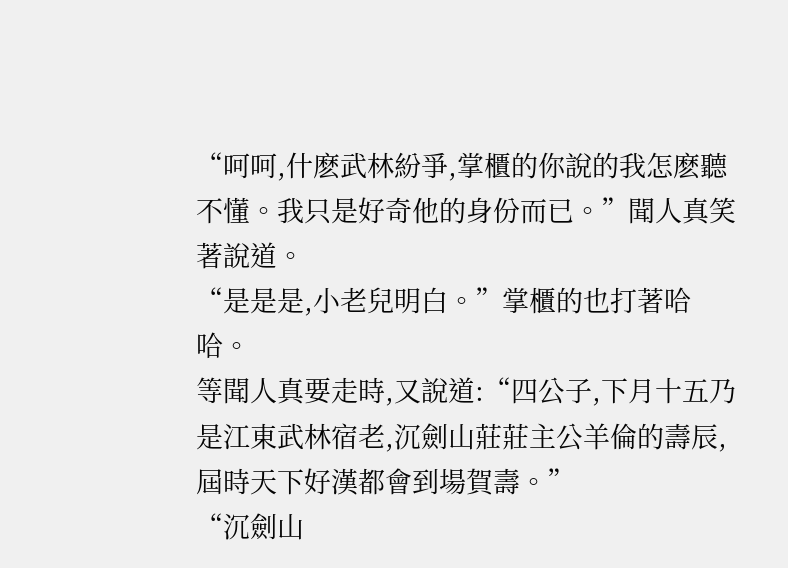“呵呵,什麽武林紛爭,掌櫃的你說的我怎麽聽不懂。我只是好奇他的身份而已。”聞人真笑著說道。
“是是是,小老兒明白。”掌櫃的也打著哈哈。
等聞人真要走時,又說道:“四公子,下月十五乃是江東武林宿老,沉劍山莊莊主公羊倫的壽辰,屆時天下好漢都會到場賀壽。”
“沉劍山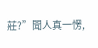莊?”聞人真一愣,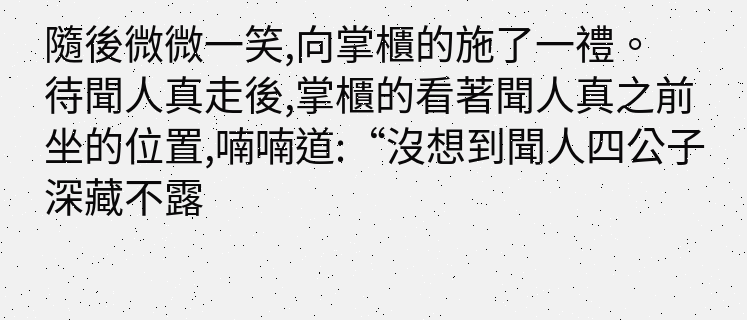隨後微微一笑,向掌櫃的施了一禮。
待聞人真走後,掌櫃的看著聞人真之前坐的位置,喃喃道:“沒想到聞人四公子深藏不露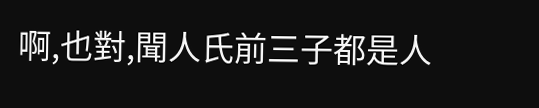啊,也對,聞人氏前三子都是人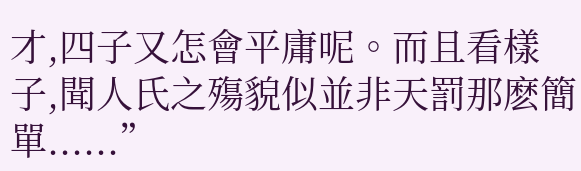才,四子又怎會平庸呢。而且看樣子,聞人氏之殤貌似並非天罰那麽簡單......”